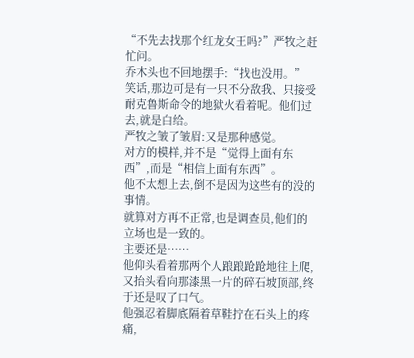“不先去找那个红龙女王吗?”严牧之赶忙问。
乔木头也不回地摆手:“找也没用。”
笑话,那边可是有一只不分敌我、只接受耐克鲁斯命令的地狱火看着呢。他们过去,就是白给。
严牧之皱了皱眉:又是那种感觉。
对方的模样,并不是“觉得上面有东西”,而是“相信上面有东西”。
他不太想上去,倒不是因为这些有的没的事情。
就算对方再不正常,也是调查员,他们的立场也是一致的。
主要还是……
他仰头看着那两个人踉踉跄跄地往上爬,又抬头看向那漆黑一片的碎石坡顶部,终于还是叹了口气。
他强忍着脚底隔着草鞋拧在石头上的疼痛,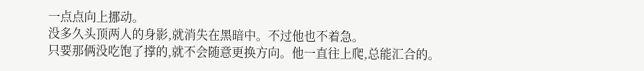一点点向上挪动。
没多久头顶两人的身影,就消失在黑暗中。不过他也不着急。
只要那俩没吃饱了撑的,就不会随意更换方向。他一直往上爬,总能汇合的。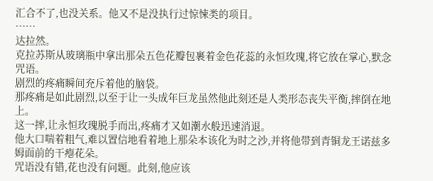汇合不了,也没关系。他又不是没执行过惊悚类的项目。
……
达拉然。
克拉苏斯从玻璃瓶中拿出那朵五色花瓣包裹着金色花蕊的永恒玫瑰,将它放在掌心,默念咒语。
剧烈的疼痛瞬间充斥着他的脑袋。
那疼痛是如此剧烈,以至于让一头成年巨龙虽然他此刻还是人类形态丧失平衡,摔倒在地上。
这一摔,让永恒玫瑰脱手而出,疼痛才又如潮水般迅速消退。
他大口喘着粗气,难以置信地看着地上那朵本该化为时之沙,并将他带到青铜龙王诺兹多姆面前的干瘪花朵。
咒语没有错,花也没有问题。此刻,他应该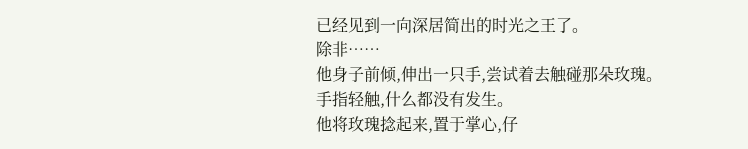已经见到一向深居简出的时光之王了。
除非……
他身子前倾,伸出一只手,尝试着去触碰那朵玫瑰。
手指轻触,什么都没有发生。
他将玫瑰捻起来,置于掌心,仔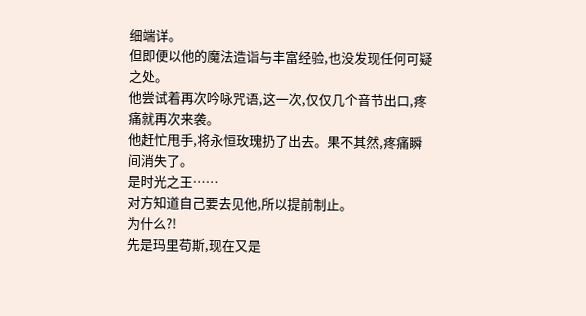细端详。
但即便以他的魔法造诣与丰富经验,也没发现任何可疑之处。
他尝试着再次吟咏咒语,这一次,仅仅几个音节出口,疼痛就再次来袭。
他赶忙甩手,将永恒玫瑰扔了出去。果不其然,疼痛瞬间消失了。
是时光之王……
对方知道自己要去见他,所以提前制止。
为什么?!
先是玛里苟斯,现在又是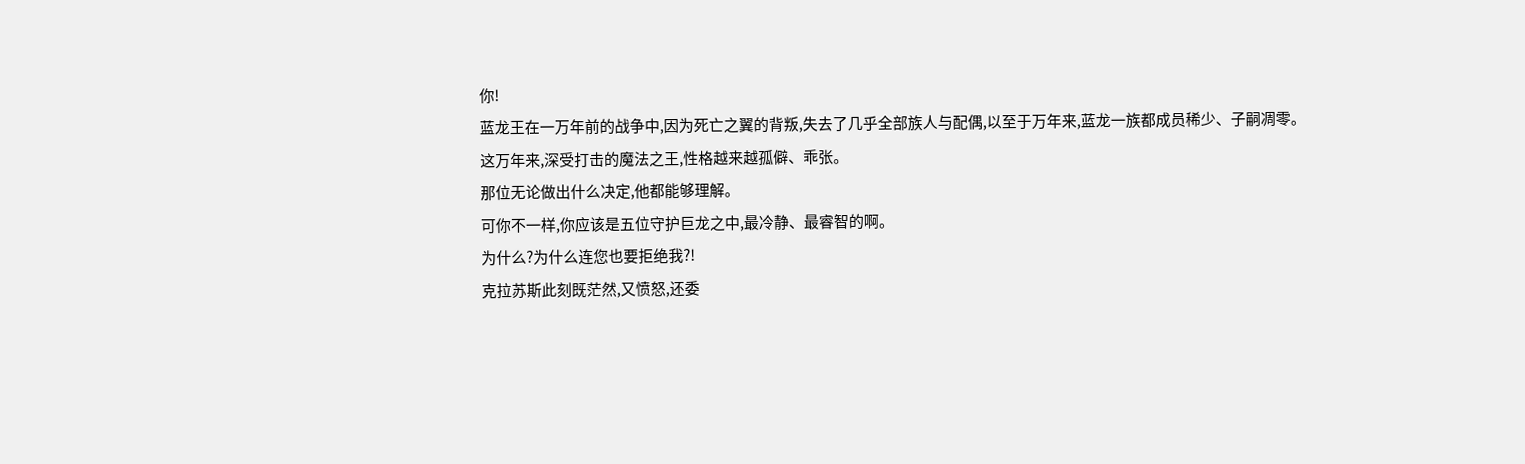你!
蓝龙王在一万年前的战争中,因为死亡之翼的背叛,失去了几乎全部族人与配偶,以至于万年来,蓝龙一族都成员稀少、子嗣凋零。
这万年来,深受打击的魔法之王,性格越来越孤僻、乖张。
那位无论做出什么决定,他都能够理解。
可你不一样,你应该是五位守护巨龙之中,最冷静、最睿智的啊。
为什么?为什么连您也要拒绝我?!
克拉苏斯此刻既茫然,又愤怒,还委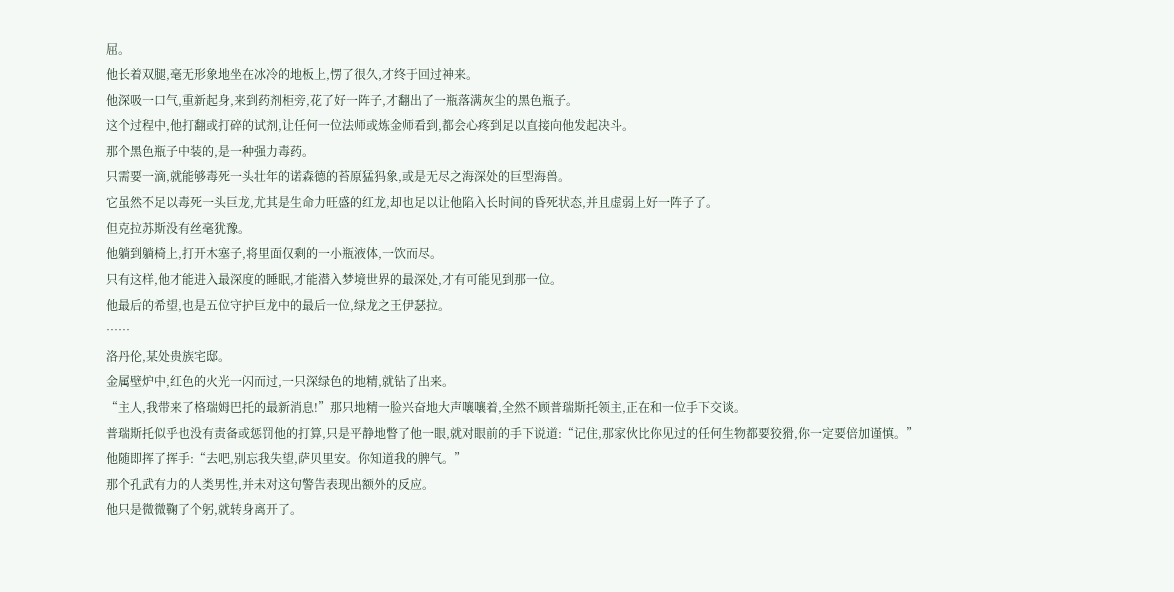屈。
他长着双腿,毫无形象地坐在冰冷的地板上,愣了很久,才终于回过神来。
他深吸一口气,重新起身,来到药剂柜旁,花了好一阵子,才翻出了一瓶落满灰尘的黑色瓶子。
这个过程中,他打翻或打碎的试剂,让任何一位法师或炼金师看到,都会心疼到足以直接向他发起决斗。
那个黑色瓶子中装的,是一种强力毒药。
只需要一滴,就能够毒死一头壮年的诺森德的苔原猛犸象,或是无尽之海深处的巨型海兽。
它虽然不足以毒死一头巨龙,尤其是生命力旺盛的红龙,却也足以让他陷入长时间的昏死状态,并且虚弱上好一阵子了。
但克拉苏斯没有丝毫犹豫。
他躺到躺椅上,打开木塞子,将里面仅剩的一小瓶液体,一饮而尽。
只有这样,他才能进入最深度的睡眠,才能潜入梦境世界的最深处,才有可能见到那一位。
他最后的希望,也是五位守护巨龙中的最后一位,绿龙之王伊瑟拉。
……
洛丹伦,某处贵族宅邸。
金属壁炉中,红色的火光一闪而过,一只深绿色的地精,就钻了出来。
“主人,我带来了格瑞姆巴托的最新消息!”那只地精一脸兴奋地大声嚷嚷着,全然不顾普瑞斯托领主,正在和一位手下交谈。
普瑞斯托似乎也没有责备或惩罚他的打算,只是平静地瞥了他一眼,就对眼前的手下说道:“记住,那家伙比你见过的任何生物都要狡猾,你一定要倍加谨慎。”
他随即挥了挥手:“去吧,别忘我失望,萨贝里安。你知道我的脾气。”
那个孔武有力的人类男性,并未对这句警告表现出额外的反应。
他只是微微鞠了个躬,就转身离开了。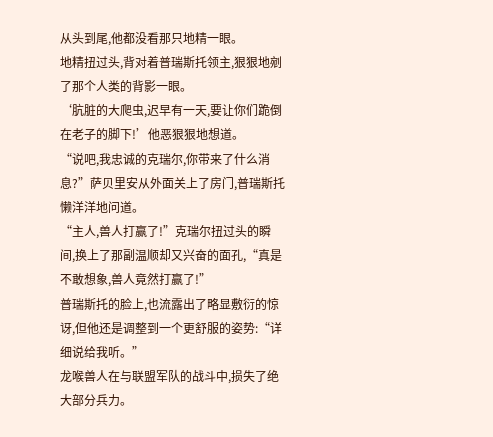从头到尾,他都没看那只地精一眼。
地精扭过头,背对着普瑞斯托领主,狠狠地剜了那个人类的背影一眼。
‘肮脏的大爬虫,迟早有一天,要让你们跪倒在老子的脚下!’他恶狠狠地想道。
“说吧,我忠诚的克瑞尔,你带来了什么消息?”萨贝里安从外面关上了房门,普瑞斯托懒洋洋地问道。
“主人,兽人打赢了!”克瑞尔扭过头的瞬间,换上了那副温顺却又兴奋的面孔,“真是不敢想象,兽人竟然打赢了!”
普瑞斯托的脸上,也流露出了略显敷衍的惊讶,但他还是调整到一个更舒服的姿势:“详细说给我听。”
龙喉兽人在与联盟军队的战斗中,损失了绝大部分兵力。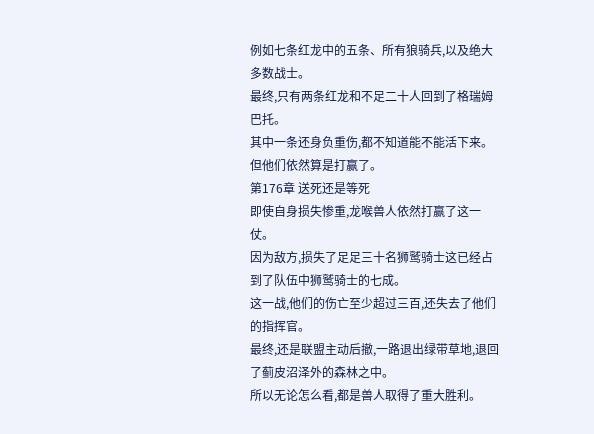例如七条红龙中的五条、所有狼骑兵,以及绝大多数战士。
最终,只有两条红龙和不足二十人回到了格瑞姆巴托。
其中一条还身负重伤,都不知道能不能活下来。
但他们依然算是打赢了。
第176章 送死还是等死
即使自身损失惨重,龙喉兽人依然打赢了这一仗。
因为敌方,损失了足足三十名狮鹫骑士这已经占到了队伍中狮鹫骑士的七成。
这一战,他们的伤亡至少超过三百,还失去了他们的指挥官。
最终,还是联盟主动后撤,一路退出绿带草地,退回了蓟皮沼泽外的森林之中。
所以无论怎么看,都是兽人取得了重大胜利。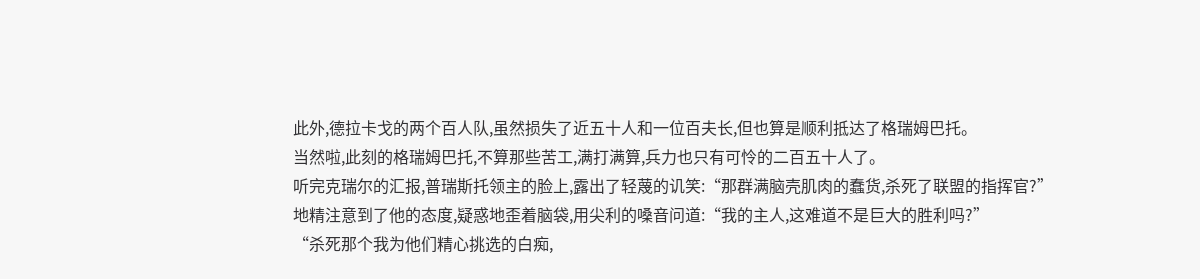此外,德拉卡戈的两个百人队,虽然损失了近五十人和一位百夫长,但也算是顺利抵达了格瑞姆巴托。
当然啦,此刻的格瑞姆巴托,不算那些苦工,满打满算,兵力也只有可怜的二百五十人了。
听完克瑞尔的汇报,普瑞斯托领主的脸上,露出了轻蔑的讥笑:“那群满脑壳肌肉的蠢货,杀死了联盟的指挥官?”
地精注意到了他的态度,疑惑地歪着脑袋,用尖利的嗓音问道:“我的主人,这难道不是巨大的胜利吗?”
“杀死那个我为他们精心挑选的白痴,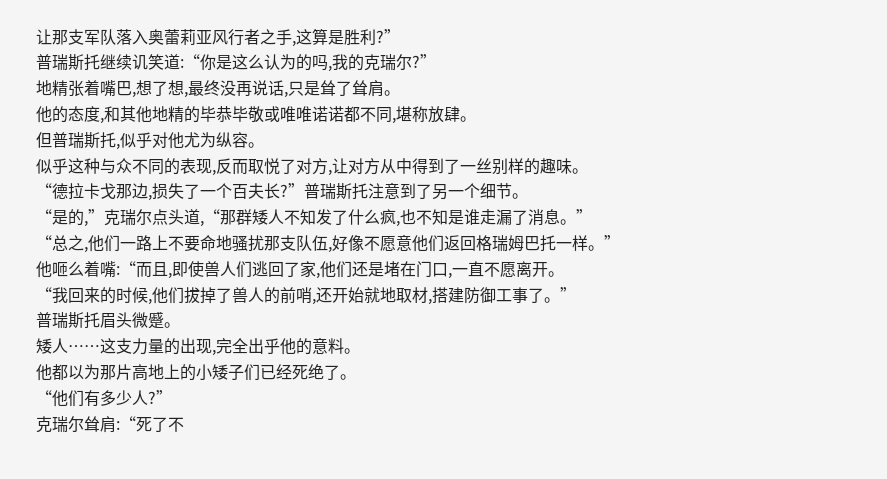让那支军队落入奥蕾莉亚风行者之手,这算是胜利?”
普瑞斯托继续讥笑道:“你是这么认为的吗,我的克瑞尔?”
地精张着嘴巴,想了想,最终没再说话,只是耸了耸肩。
他的态度,和其他地精的毕恭毕敬或唯唯诺诺都不同,堪称放肆。
但普瑞斯托,似乎对他尤为纵容。
似乎这种与众不同的表现,反而取悦了对方,让对方从中得到了一丝别样的趣味。
“德拉卡戈那边,损失了一个百夫长?”普瑞斯托注意到了另一个细节。
“是的,”克瑞尔点头道,“那群矮人不知发了什么疯,也不知是谁走漏了消息。”
“总之,他们一路上不要命地骚扰那支队伍,好像不愿意他们返回格瑞姆巴托一样。”
他咂么着嘴:“而且,即使兽人们逃回了家,他们还是堵在门口,一直不愿离开。
“我回来的时候,他们拔掉了兽人的前哨,还开始就地取材,搭建防御工事了。”
普瑞斯托眉头微蹙。
矮人……这支力量的出现,完全出乎他的意料。
他都以为那片高地上的小矮子们已经死绝了。
“他们有多少人?”
克瑞尔耸肩:“死了不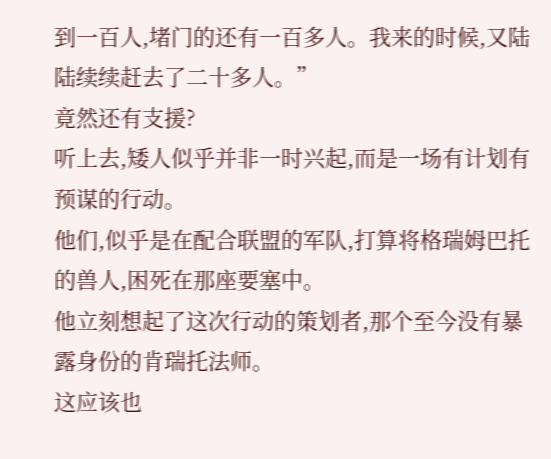到一百人,堵门的还有一百多人。我来的时候,又陆陆续续赶去了二十多人。”
竟然还有支援?
听上去,矮人似乎并非一时兴起,而是一场有计划有预谋的行动。
他们,似乎是在配合联盟的军队,打算将格瑞姆巴托的兽人,困死在那座要塞中。
他立刻想起了这次行动的策划者,那个至今没有暴露身份的肯瑞托法师。
这应该也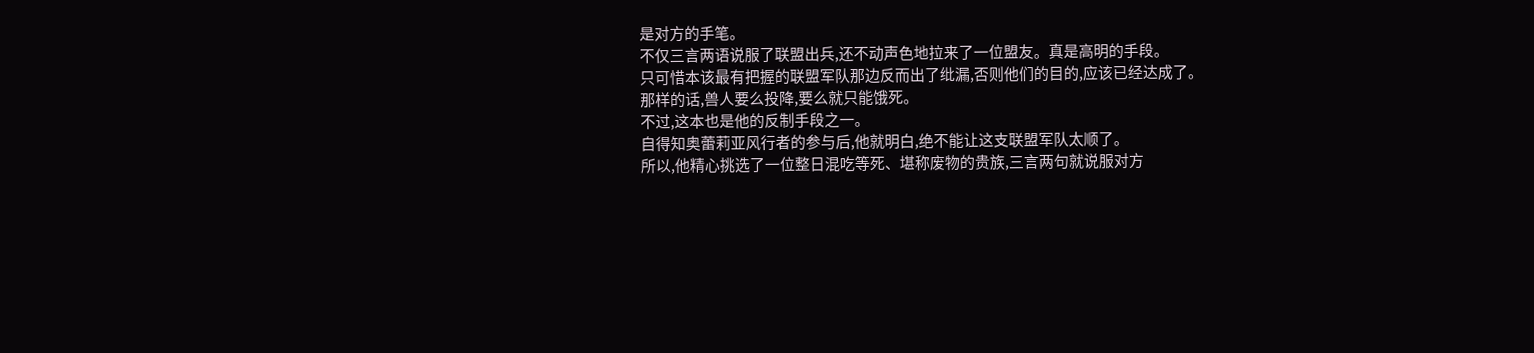是对方的手笔。
不仅三言两语说服了联盟出兵,还不动声色地拉来了一位盟友。真是高明的手段。
只可惜本该最有把握的联盟军队那边反而出了纰漏,否则他们的目的,应该已经达成了。
那样的话,兽人要么投降,要么就只能饿死。
不过,这本也是他的反制手段之一。
自得知奥蕾莉亚风行者的参与后,他就明白,绝不能让这支联盟军队太顺了。
所以,他精心挑选了一位整日混吃等死、堪称废物的贵族,三言两句就说服对方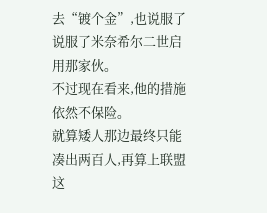去“镀个金”,也说服了说服了米奈希尔二世启用那家伙。
不过现在看来,他的措施依然不保险。
就算矮人那边最终只能凑出两百人,再算上联盟这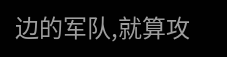边的军队,就算攻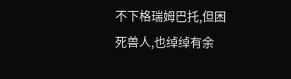不下格瑞姆巴托,但困死兽人,也绰绰有余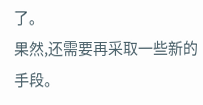了。
果然,还需要再采取一些新的手段。